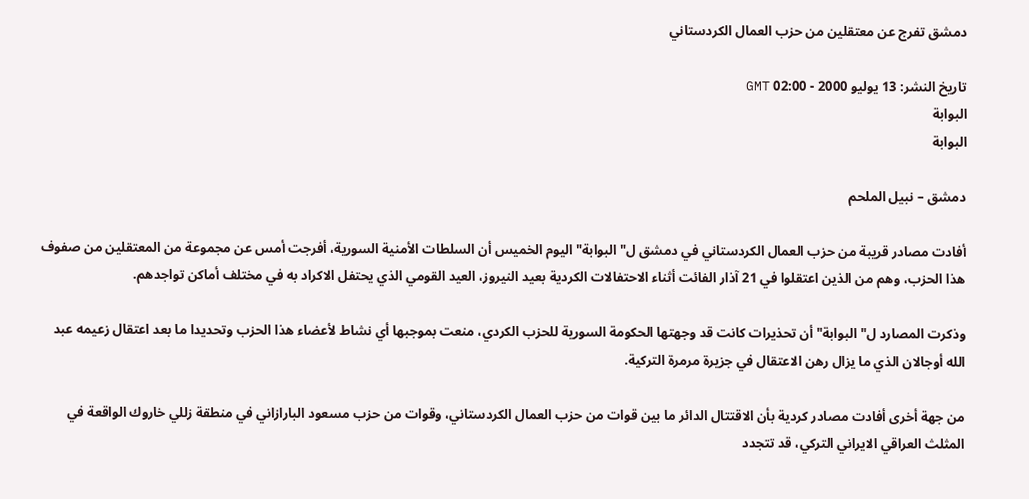دمشق تفرج عن معتقلين من حزب العمال الكردستاني

تاريخ النشر: 13 يوليو 2000 - 02:00 GMT
البوابة
البوابة

دمشق – نبيل الملحم

أفادت مصادر قريبة من حزب العمال الكردستاني في دمشق ل"البوابة" اليوم الخميس أن السلطات الأمنية السورية، أفرجت أمس عن مجموعة من المعتقلين من صفوف هذا الحزب، وهم من الذين اعتقلوا في 21 آذار الفائت أثناء الاحتفالات الكردية بعيد النيروز، العيد القومي الذي يحتفل الاكراد به في مختلف أماكن تواجدهم.

وذكرت المصارد ل"البوابة" أن تحذيرات كانت قد وجهتها الحكومة السورية للحزب الكردي، منعت بموجبها أي نشاط لأعضاء هذا الحزب وتحديدا ما بعد اعتقال زعيمه عبد الله أوجالان الذي ما يزال رهن الاعتقال في جزيرة مرمرة التركية.

من جهة أخرى أفادت مصادر كردية بأن الاقتتال الدائر ما بين قوات من حزب العمال الكردستاني، وقوات من حزب مسعود البارازاني في منطقة زللي خاروك الواقعة في المثلث العراقي الايراني التركي، قد تتجدد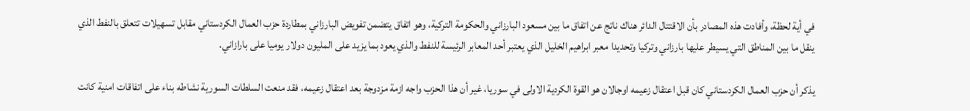في أية لحظة، وأفادت هذه المصادر بأن الاقتتال الدائر هناك ناتج عن اتفاق ما بين مسعود البارزاني والحكومة التركية، وهو اتفاق يتضمن تفويض البارزاني بمطاردة حزب العمال الكردستاني مقابل تسهيلات تتعلق بالنفط الذي ينقل ما بين المناطق التي يسيطر عليها بارزاني وتركيا وتحديدا معبر ابراهيم الخليل الذي يعتبر أحد المعابر الرئيسة للنفط والذي يعود بما يزيد على المليون دولار يوميا على بارازاني.

يذكر أن حزب العمال الكردستاني كان قبل اعتقال زعيمه اوجالان هو القوة الكردية الاولى في سوريا، غير أن هذا الحزب واجه ازمة مزدوجة بعد اعتقال زعيمه، فقد منعت السلطات السورية نشاطه بناء على اتفاقات امنية كانت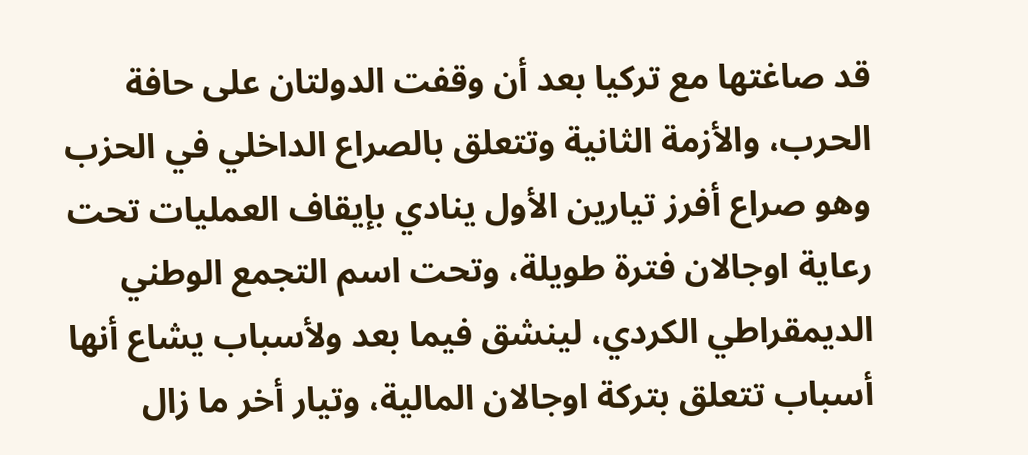قد صاغتها مع تركيا بعد أن وقفت الدولتان على حافة الحرب، والأزمة الثانية وتتعلق بالصراع الداخلي في الحزب وهو صراع أفرز تيارين الأول ينادي بإيقاف العمليات تحت رعاية اوجالان فترة طويلة، وتحت اسم التجمع الوطني الديمقراطي الكردي، لينشق فيما بعد ولأسباب يشاع أنها أسباب تتعلق بتركة اوجالان المالية، وتيار أخر ما زال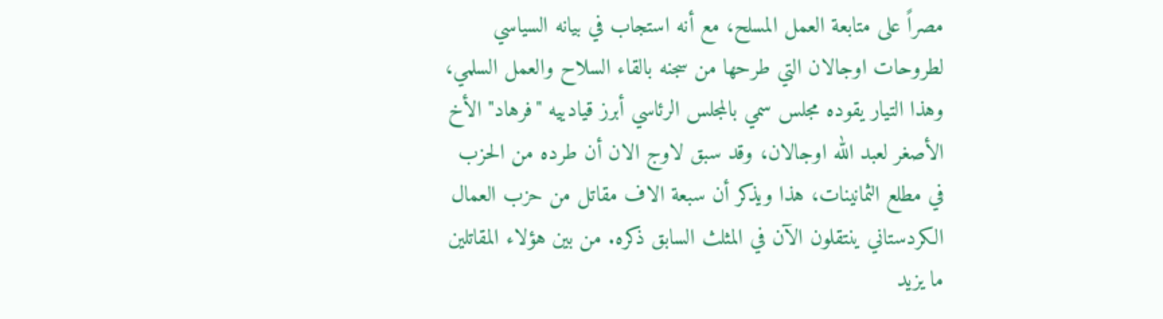مصراً على متابعة العمل المسلح، مع أنه استجاب في بيانه السياسي لطروحات اوجالان التي طرحها من سجنه بالقاء السلاح والعمل السلمي، وهذا التيار يقوده مجلس سمي بالمجلس الرئاسي أبرز قيادييه "فرهاد" الأخ الأصغر لعبد الله اوجالان، وقد سبق لاوج الان أن طرده من الحزب في مطلع الثمانينات، هذا ويذكر أن سبعة الاف مقاتل من حزب العمال الكردستاني ينتقلون الآن في المثلث السابق ذكره. من بين هؤلاء المقاتلين ما يزيد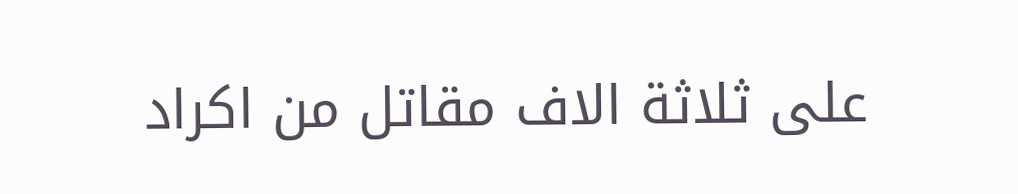على ثلاثة الاف مقاتل من اكراد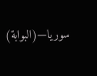سوريا—(البوابة)